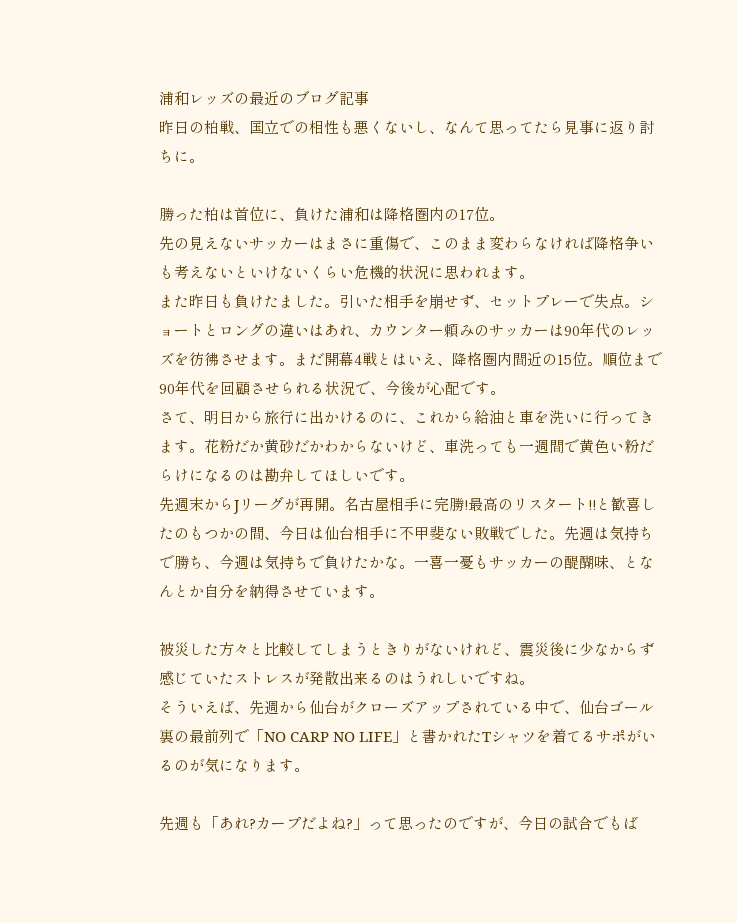浦和レッズの最近のブログ記事
昨日の柏戦、国立での相性も悪くないし、なんて思ってたら見事に返り討ちに。

勝った柏は首位に、負けた浦和は降格圏内の17位。
先の見えないサッカーはまさに重傷で、このまま変わらなければ降格争いも考えないといけないくらい危機的状況に思われます。
また昨日も負けたました。引いた相手を崩せず、セットプレーで失点。ショートとロングの違いはあれ、カウンター頼みのサッカーは90年代のレッズを彷彿させます。まだ開幕4戦とはいえ、降格圏内間近の15位。順位まで90年代を回顧させられる状況で、今後が心配です。
さて、明日から旅行に出かけるのに、これから給油と車を洗いに行ってきます。花粉だか黄砂だかわからないけど、車洗っても一週間で黄色い粉だらけになるのは勘弁してほしいです。
先週末からJリーグが再開。名古屋相手に完勝!最高のリスタート!!と歓喜したのもつかの間、今日は仙台相手に不甲斐ない敗戦でした。先週は気持ちで勝ち、今週は気持ちで負けたかな。一喜一憂もサッカーの醍醐味、となんとか自分を納得させています。

被災した方々と比較してしまうときりがないけれど、震災後に少なからず感じていたストレスが発散出来るのはうれしいですね。
そういえば、先週から仙台がクローズアップされている中で、仙台ゴール裏の最前列で「NO CARP NO LIFE」と書かれたTシャツを着てるサポがいるのが気になります。

先週も「あれ?カープだよね?」って思ったのですが、今日の試合でもば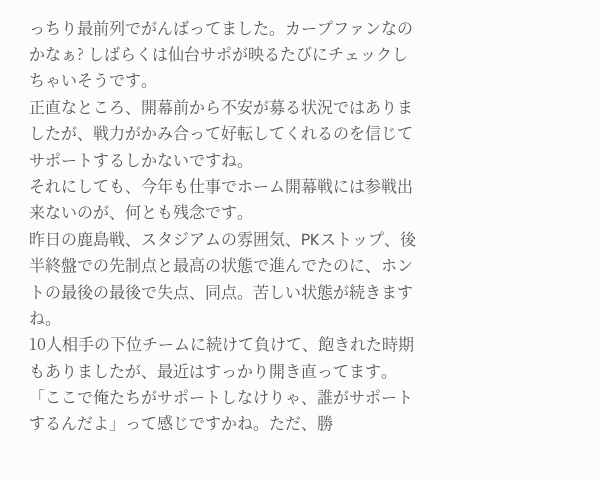っちり最前列でがんばってました。カープファンなのかなぁ? しばらくは仙台サポが映るたびにチェックしちゃいそうです。
正直なところ、開幕前から不安が募る状況ではありましたが、戦力がかみ合って好転してくれるのを信じてサポートするしかないですね。
それにしても、今年も仕事でホーム開幕戦には参戦出来ないのが、何とも残念です。
昨日の鹿島戦、スタジアムの雰囲気、PKストップ、後半終盤での先制点と最高の状態で進んでたのに、ホントの最後の最後で失点、同点。苦しい状態が続きますね。
10人相手の下位チームに続けて負けて、飽きれた時期もありましたが、最近はすっかり開き直ってます。「ここで俺たちがサポートしなけりゃ、誰がサポートするんだよ」って感じですかね。ただ、勝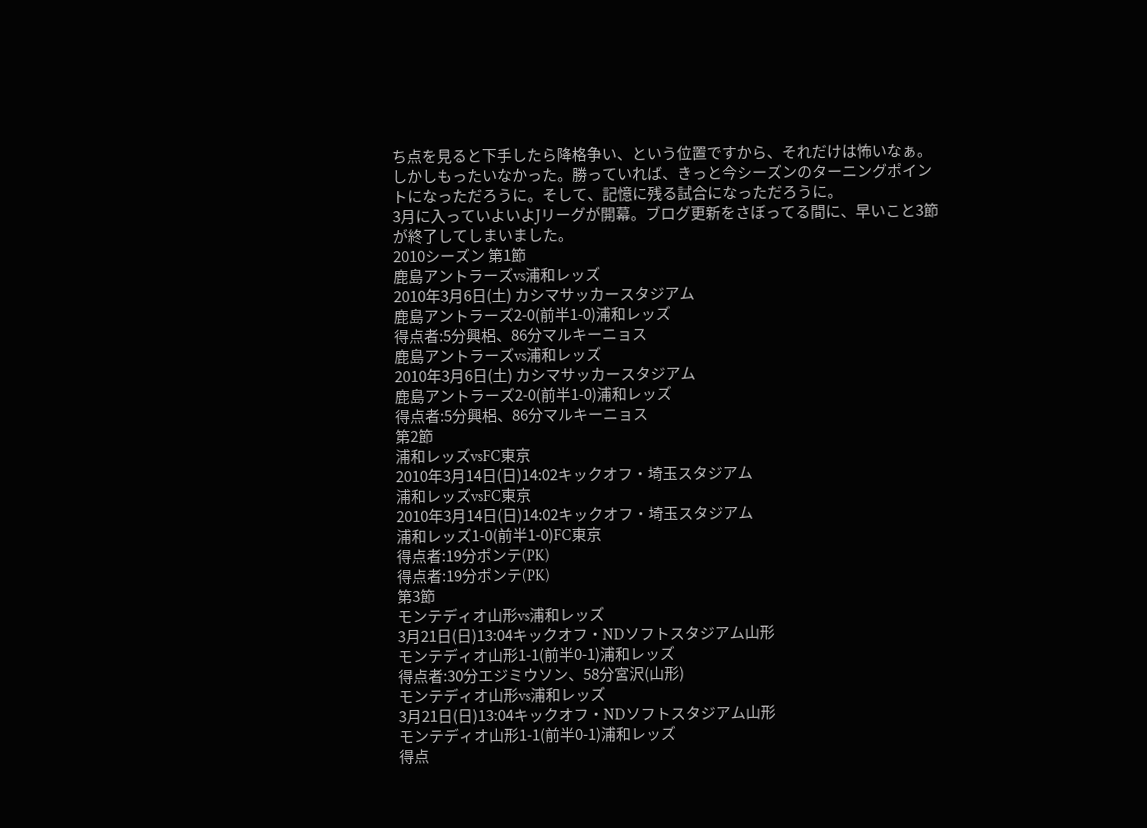ち点を見ると下手したら降格争い、という位置ですから、それだけは怖いなぁ。
しかしもったいなかった。勝っていれば、きっと今シーズンのターニングポイントになっただろうに。そして、記憶に残る試合になっただろうに。
3月に入っていよいよJリーグが開幕。ブログ更新をさぼってる間に、早いこと3節が終了してしまいました。
2010シーズン 第1節
鹿島アントラーズvs浦和レッズ
2010年3月6日(土) カシマサッカースタジアム
鹿島アントラーズ2-0(前半1-0)浦和レッズ
得点者:5分興梠、86分マルキーニョス
鹿島アントラーズvs浦和レッズ
2010年3月6日(土) カシマサッカースタジアム
鹿島アントラーズ2-0(前半1-0)浦和レッズ
得点者:5分興梠、86分マルキーニョス
第2節
浦和レッズvsFC東京
2010年3月14日(日)14:02キックオフ・埼玉スタジアム
浦和レッズvsFC東京
2010年3月14日(日)14:02キックオフ・埼玉スタジアム
浦和レッズ1-0(前半1-0)FC東京
得点者:19分ポンテ(PK)
得点者:19分ポンテ(PK)
第3節
モンテディオ山形vs浦和レッズ
3月21日(日)13:04キックオフ・NDソフトスタジアム山形
モンテディオ山形1-1(前半0-1)浦和レッズ
得点者:30分エジミウソン、58分宮沢(山形)
モンテディオ山形vs浦和レッズ
3月21日(日)13:04キックオフ・NDソフトスタジアム山形
モンテディオ山形1-1(前半0-1)浦和レッズ
得点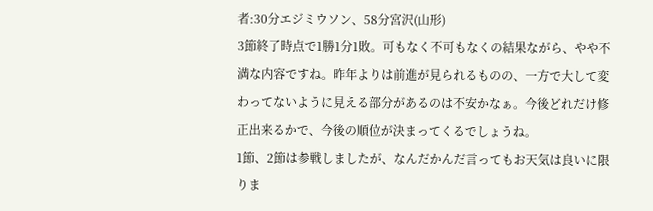者:30分エジミウソン、58分宮沢(山形)
3節終了時点で1勝1分1敗。可もなく不可もなくの結果ながら、やや不満な内容ですね。昨年よりは前進が見られるものの、一方で大して変わってないように見える部分があるのは不安かなぁ。今後どれだけ修正出来るかで、今後の順位が決まってくるでしょうね。
1節、2節は参戦しましたが、なんだかんだ言ってもお天気は良いに限りま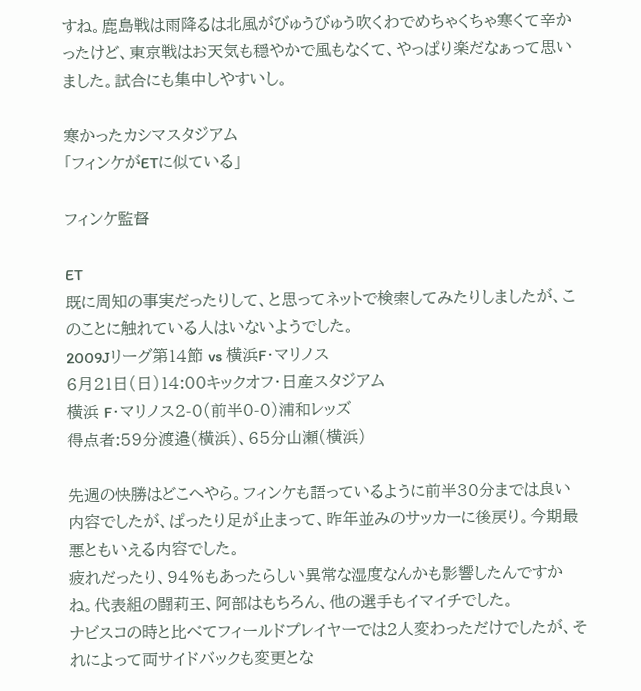すね。鹿島戦は雨降るは北風がびゅうびゅう吹くわでめちゃくちゃ寒くて辛かったけど、東京戦はお天気も穏やかで風もなくて、やっぱり楽だなぁって思いました。試合にも集中しやすいし。

寒かったカシマスタジアム
「フィンケがETに似ている」

フィンケ監督

ET
既に周知の事実だったりして、と思ってネットで検索してみたりしましたが、このことに触れている人はいないようでした。
2009Jリーグ第14節 vs 横浜F・マリノス
6月21日(日)14:00キックオフ・日産スタジアム
横浜 F・マリノス2-0(前半0-0)浦和レッズ
得点者:59分渡邉(横浜)、65分山瀬(横浜)

先週の快勝はどこへやら。フィンケも語っているように前半30分までは良い内容でしたが、ぱったり足が止まって、昨年並みのサッカーに後戻り。今期最悪ともいえる内容でした。
疲れだったり、94%もあったらしい異常な湿度なんかも影響したんですかね。代表組の闘莉王、阿部はもちろん、他の選手もイマイチでした。
ナビスコの時と比べてフィールドプレイヤーでは2人変わっただけでしたが、それによって両サイドバックも変更とな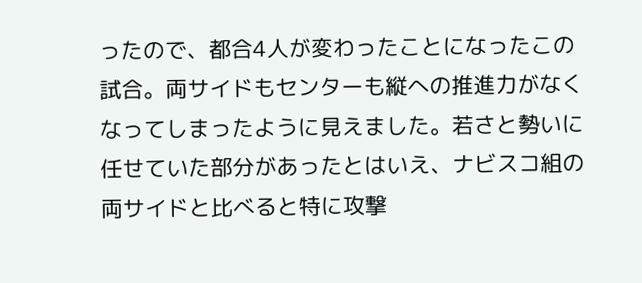ったので、都合4人が変わったことになったこの試合。両サイドもセンターも縦への推進力がなくなってしまったように見えました。若さと勢いに任せていた部分があったとはいえ、ナビスコ組の両サイドと比べると特に攻撃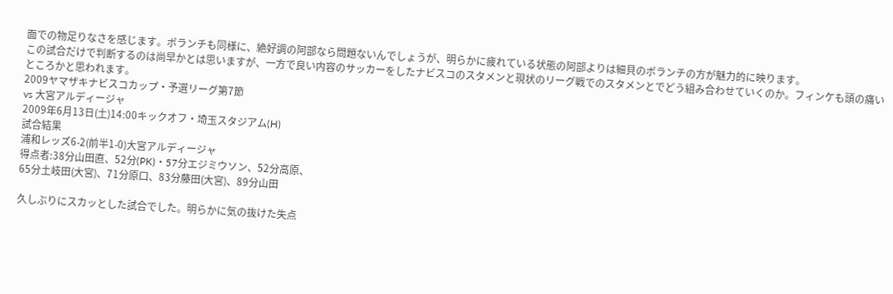面での物足りなさを感じます。ボランチも同様に、絶好調の阿部なら問題ないんでしょうが、明らかに疲れている状態の阿部よりは細貝のボランチの方が魅力的に映ります。
この試合だけで判断するのは尚早かとは思いますが、一方で良い内容のサッカーをしたナビスコのスタメンと現状のリーグ戦でのスタメンとでどう組み合わせていくのか。フィンケも頭の痛いところかと思われます。
2009ヤマザキナビスコカップ・予選リーグ第7節
vs 大宮アルディージャ
2009年6月13日(土)14:00キックオフ・埼玉スタジアム(H)
試合結果
浦和レッズ6-2(前半1-0)大宮アルディージャ
得点者:38分山田直、52分(PK)・57分エジミウソン、52分高原、
65分土岐田(大宮)、71分原口、83分藤田(大宮)、89分山田

久しぶりにスカッとした試合でした。明らかに気の抜けた失点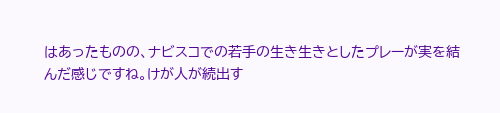はあったものの、ナビスコでの若手の生き生きとしたプレーが実を結んだ感じですね。けが人が続出す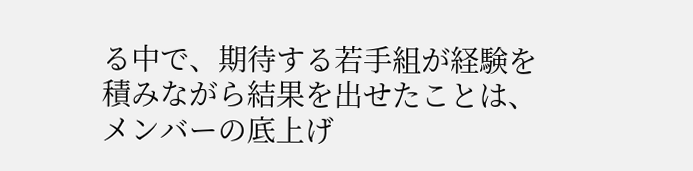る中で、期待する若手組が経験を積みながら結果を出せたことは、メンバーの底上げ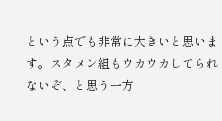という点でも非常に大きいと思います。スタメン組もウカウカしてられないぞ、と思う一方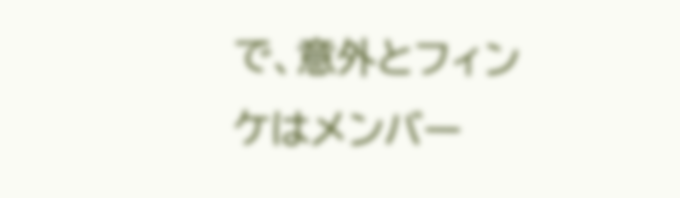で、意外とフィンケはメンバー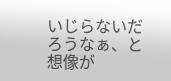いじらないだろうなぁ、と想像が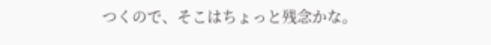つくので、そこはちょっと残念かな。